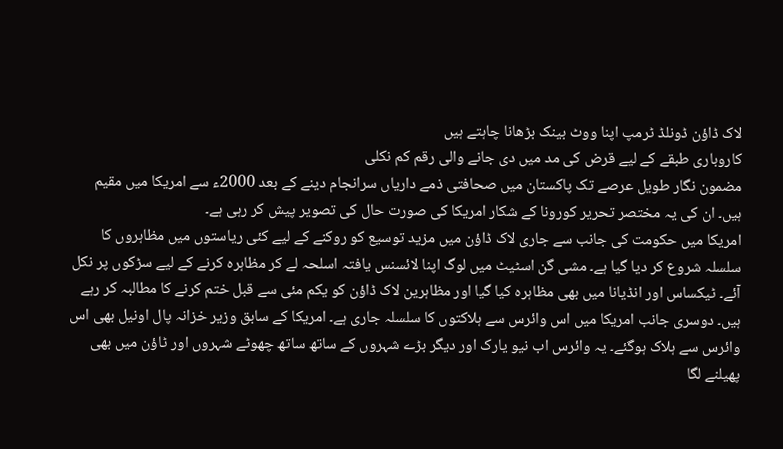لاک ڈاؤن ڈونلڈ ٹرمپ اپنا ووٹ بینک بڑھانا چاہتے ہیں
کاروباری طبقے کے لیے قرض کی مد میں دی جانے والی رقم کم نکلی
مضمون نگار طویل عرصے تک پاکستان میں صحافتی ذمے داریاں سرانجام دینے کے بعد 2000ء سے امریکا میں مقیم ہیں۔ ان کی یہ مختصر تحریر کورونا کے شکار امریکا کی صورت حال کی تصویر پیش کر رہی ہے۔
امریکا میں حکومت کی جانب سے جاری لاک ڈاؤن میں مزید توسیع کو روکنے کے لیے کئی ریاستوں میں مظاہروں کا سلسلہ شروع کر دیا گیا ہے۔ مشی گن اسٹیٹ میں لوگ اپنا لائسنس یافتہ اسلحہ لے کر مظاہرہ کرنے کے لیے سڑکوں پر نکل آئے۔ ٹیکساس اور انڈیانا میں بھی مظاہرہ کیا گیا اور مظاہرین لاک ڈاؤن کو یکم مئی سے قبل ختم کرنے کا مطالبہ کر رہے ہیں۔ دوسری جانب امریکا میں اس وائرس سے ہلاکتوں کا سلسلہ جاری ہے۔ امریکا کے سابق وزیر خزانہ پال اونیل بھی اس وائرس سے ہلاک ہوگئے۔ یہ وائرس اب نیو یارک اور دیگر بڑے شہروں کے ساتھ ساتھ چھوٹے شہروں اور ٹاؤن میں بھی پھیلنے لگا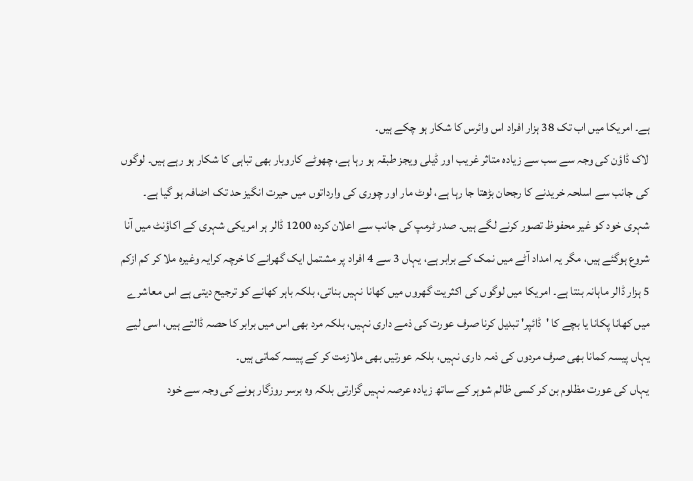ہے۔ امریکا میں اب تک 38 ہزار افراد اس وائرس کا شکار ہو چکے ہیں۔
لاک ڈاؤن کی وجہ سے سب سے زیادہ متاثر غریب اور ڈیلی ویجز طبقہ ہو رہا ہے، چھوٹے کاروبار بھی تباہی کا شکار ہو رہے ہیں۔ لوگوں کی جانب سے اسلحہ خریدنے کا رجحان بڑھتا جا رہا ہے، لوٹ مار اور چوری کی وارداتوں میں حیرت انگیز حد تک اضافہ ہو گیا ہے۔ شہری خود کو غیر محفوظ تصور کرنے لگے ہیں۔ صدر ٹرمپ کی جانب سے اعلان کردہ 1200 ڈالر ہر امریکی شہری کے اکاؤنٹ میں آنا شروع ہوگئے ہیں، مگر یہ امداد آٹے میں نمک کے برابر ہے، یہاں 3 سے 4 افراد پر مشتمل ایک گھرانے کا خرچہ کرایہ وغیرہ ملا کر کم ازکم 5 ہزار ڈالر ماہانہ بنتا ہے۔ امریکا میں لوگوں کی اکثریت گھروں میں کھانا نہیں بناتی، بلکہ باہر کھانے کو ترجیح دیتی ہے اس معاشرے میں کھانا پکانا یا بچے کا 'ڈائپر' تبدیل کرنا صرف عورت کی ذمے داری نہیں، بلکہ مرد بھی اس میں برابر کا حصہ ڈالتے ہیں، اسی لیے یہاں پیسہ کمانا بھی صرف مردوں کی ذمہ داری نہیں، بلکہ عورتیں بھی ملازمت کر کے پیسہ کماتی ہیں۔
یہاں کی عورت مظلوم بن کر کسی ظالم شوہر کے ساتھ زیادہ عرصہ نہیں گزارتی بلکہ وہ برسر روزگار ہونے کی وجہ سے خود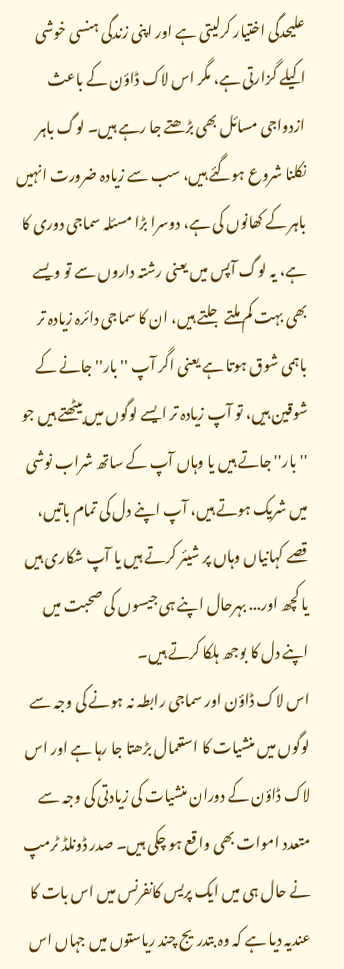علیحدگی اختیار کرلیتی ہے اور اپنی زندگی ہنسی خوشی اکیلے گزارتی ہے، مگر اس لاک ڈاؤن کے باعث ازدواجی مسائل بھی بڑھتے جا رہے ہیں۔ لوگ باہر نکلنا شروع ہوگئے ہیں، سب سے زیادہ ضرورت انہیں باہر کے کھانوں کی ہے، دوسرا بڑا مسئلہ سماجی دوری کا ہے، یہ لوگ آپس میں یعنی رشتہ داروں سے تو ویسے بھی بہت کم ملتے جلتے ہیں، ان کا سماجی دائرہ زیادہ تر باہمی شوق ہوتا ہے یعنی اگر آپ ''بار'' جانے کے شوقین ہیں، تو آپ زیادہ تر ایسے لوگوں میں بیٹھتے ہیں جو ''بار'' جاتے ہیں یا وہاں آپ کے ساتھ شراب نوشی میں شریک ہوتے ہیں، آپ اپنے دل کی تمام باتیں، قصے کہانیاں وہاں پر شیئر کرتے ہیں یا آپ شکاری ہیں یا کچھ اور... بہرحال اپنے ہی جیسوں کی صحبت میں اپنے دل کا بوجھ ہلکا کرتے ہیں۔
اس لاک ڈاؤن اور سماجی رابطہ نہ ہونے کی وجہ سے لوگوں میں منشیات کا استعمال بڑھتا جا رہا ہے اور اس لاک ڈاؤن کے دوران منشیات کی زیادتی کی وجہ سے متعدد اموات بھی واقع ہو چکی ہیں۔ صدر ڈونلڈ ٹرمپ نے حال ہی میں ایک پریس کانفرنس میں اس بات کا عندیہ دیا ہے کہ وہ بتدریج چند ریاستوں میں جہاں اس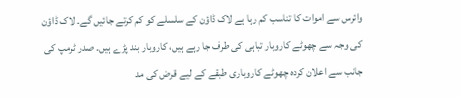وائرس سے اموات کا تناسب کم رہا ہے لاک ڈاؤن کے سلسلے کو کم کرتے جائیں گے۔ لاک ڈاؤن کی وجہ سے چھوٹے کاروبار تباہی کی طرف جا رہے ہیں، کاروبار بند پڑے ہیں۔ صدر ٹرمپ کی جانب سے اعلان کردہ چھوٹے کاروباری طبقے کے لیے قرض کی مد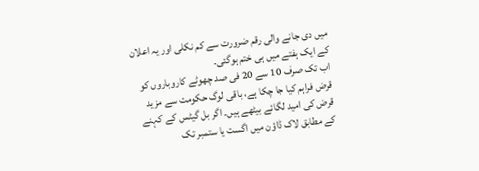میں دی جانے والی رقم ضرورت سے کم نکلی اور یہ اعلان کے ایک ہفتے میں ہی ختم ہوگئی۔
اب تک صرف 10 سے 20 فی صد چھوٹے کاروباروں کو قرض فراہم کیا جا چکا ہے، باقی لوگ حکومت سے مزید قرض کی امید لگائے بیٹھے ہیں۔ اگر بل گیٹس کے کہنے کے مطابق لاک ڈاؤن میں اگست یا ستمبر تک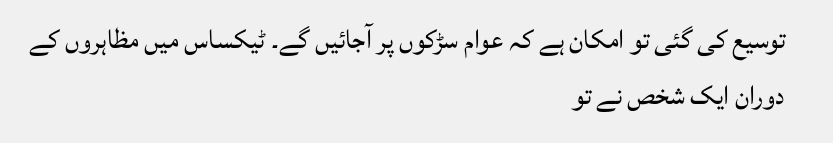توسیع کی گئی تو امکان ہے کہ عوام سڑکوں پر آجائیں گے۔ ٹیکساس میں مظاہروں کے دوران ایک شخص نے تو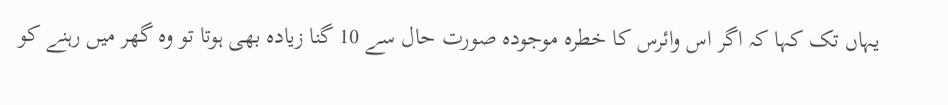یہاں تک کہا کہ اگر اس وائرس کا خطرہ موجودہ صورت حال سے 10 گنا زیادہ بھی ہوتا تو وہ گھر میں رہنے کو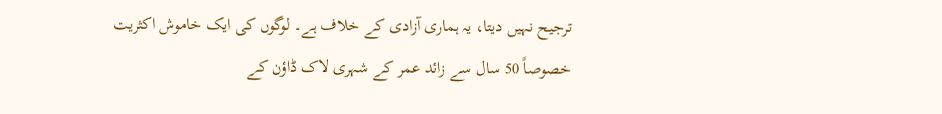ترجیح نہیں دیتا، یہ ہماری آزادی کے خلاف ہے۔ لوگوں کی ایک خاموش اکثریت خصوصاً 50 سال سے زائد عمر کے شہری لاک ڈاؤن کے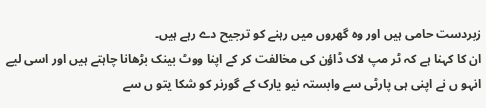زبردست حامی ہیں اور وہ گھروں میں رہنے کو ترجیح دے رہے ہیں۔
ان کا کہنا ہے کہ ٹر مپ لاک ڈاؤن کی مخالفت کر کے اپنا ووٹ بینک بڑھانا چاہتے ہیں اور اسی لیے انہو ں نے اپنی ہی پارٹی سے وابستہ نیو یارک کے گورنر کو شکا یتو ں سے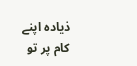ذیادہ اپنے کام پر تو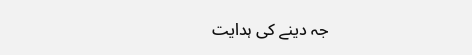جہ دینے کی ہدایت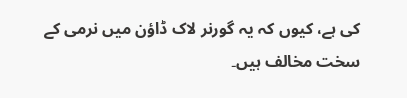کی ہے، کیوں کہ یہ گورنر لاک ڈاؤن میں نرمی کے سخت مخالف ہیں۔